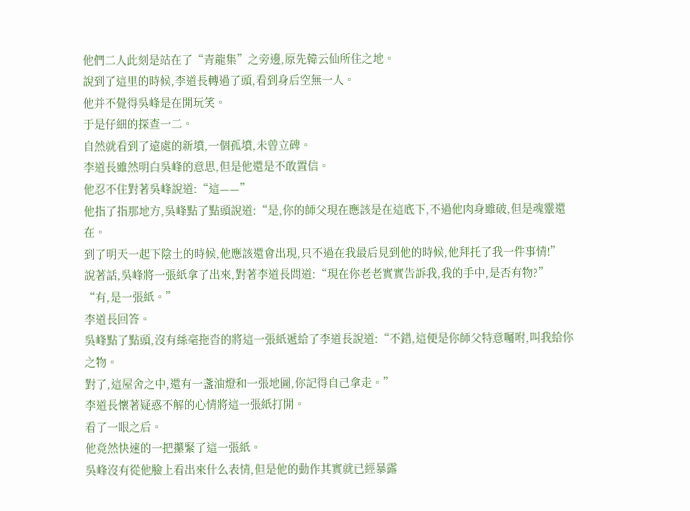他們二人此刻是站在了“青龍集”之旁邊,原先韓云仙所住之地。
說到了這里的時候,李道長轉過了頭,看到身后空無一人。
他并不覺得吳峰是在開玩笑。
于是仔細的探查一二。
自然就看到了遠處的新墳,一個孤墳,未曾立碑。
李道長雖然明白吳峰的意思,但是他還是不敢置信。
他忍不住對著吳峰說道:“這——”
他指了指那地方,吳峰點了點頭說道:“是,你的師父現在應該是在這底下,不過他肉身雖破,但是魂靈還在。
到了明天一起下陰土的時候,他應該還會出現,只不過在我最后見到他的時候,他拜托了我一件事情!”
說著話,吳峰將一張紙拿了出來,對著李道長問道:“現在你老老實實告訴我,我的手中,是否有物?”
“有,是一張紙。”
李道長回答。
吳峰點了點頭,沒有絲毫拖沓的將這一張紙遞給了李道長說道:“不錯,這便是你師父特意囑咐,叫我給你之物。
對了,這屋舍之中,還有一盞油燈和一張地圖,你記得自己拿走。”
李道長懷著疑惑不解的心情將這一張紙打開。
看了一眼之后。
他竟然快速的一把攥緊了這一張紙。
吳峰沒有從他臉上看出來什么表情,但是他的動作其實就已經暴露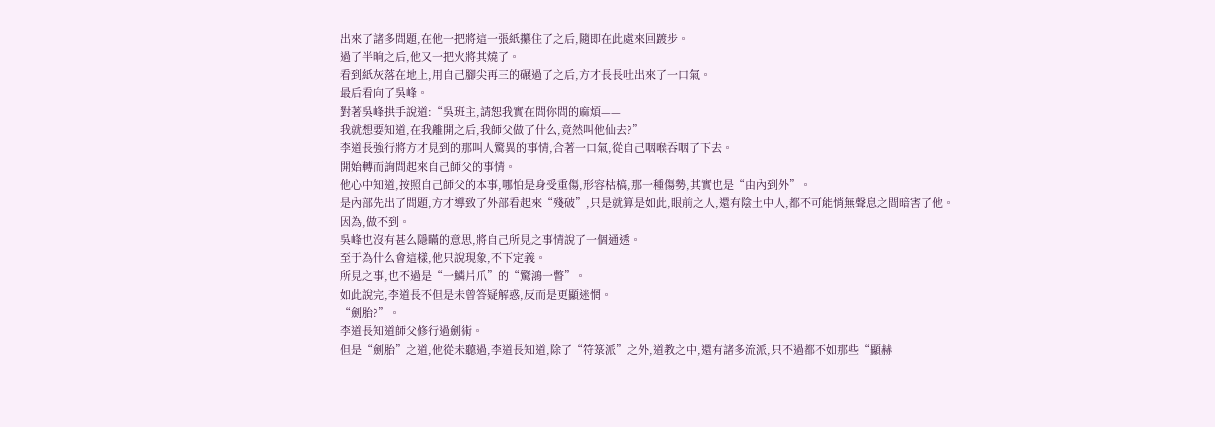出來了諸多問題,在他一把將這一張紙攥住了之后,隨即在此處來回踱步。
過了半晌之后,他又一把火將其燒了。
看到紙灰落在地上,用自己腳尖再三的碾過了之后,方才長長吐出來了一口氣。
最后看向了吳峰。
對著吳峰拱手說道:“吳班主,請恕我實在問你問的麻煩——
我就想要知道,在我離開之后,我師父做了什么,竟然叫他仙去?”
李道長強行將方才見到的那叫人驚異的事情,合著一口氣,從自己咽喉吞咽了下去。
開始轉而詢問起來自己師父的事情。
他心中知道,按照自己師父的本事,哪怕是身受重傷,形容枯槁,那一種傷勢,其實也是“由內到外”。
是內部先出了問題,方才導致了外部看起來“殘破”,只是就算是如此,眼前之人,還有陰土中人,都不可能悄無聲息之間暗害了他。
因為,做不到。
吳峰也沒有甚么隱瞞的意思,將自己所見之事情說了一個通透。
至于為什么會這樣,他只說現象,不下定義。
所見之事,也不過是“一鱗片爪”的“驚鴻一瞥”。
如此說完,李道長不但是未曾答疑解惑,反而是更顯迷惘。
“劍胎?”。
李道長知道師父修行過劍術。
但是“劍胎”之道,他從未聽過,李道長知道,除了“符箓派”之外,道教之中,還有諸多流派,只不過都不如那些“顯赫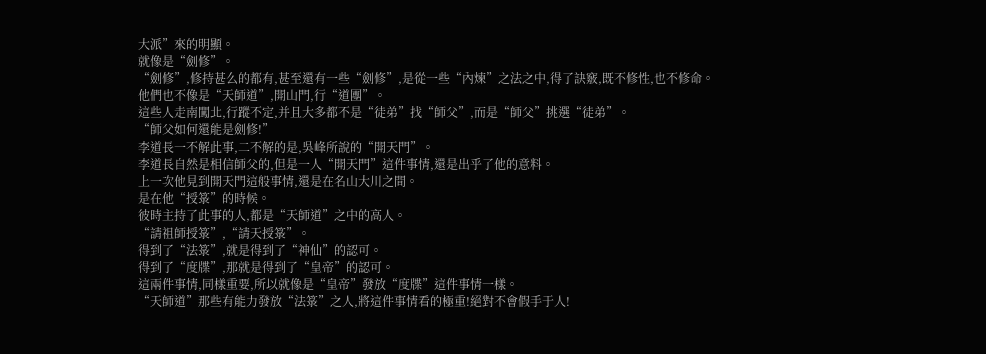大派”來的明顯。
就像是“劍修”。
“劍修”,修持甚么的都有,甚至還有一些“劍修”,是從一些“內煉”之法之中,得了訣竅,既不修性,也不修命。
他們也不像是“天師道”,開山門,行“道團”。
這些人走南闖北,行蹤不定,并且大多都不是“徒弟”找“師父”,而是“師父”挑選“徒弟”。
“師父如何還能是劍修!”
李道長一不解此事,二不解的是,吳峰所說的“開天門”。
李道長自然是相信師父的,但是一人“開天門”這件事情,還是出乎了他的意料。
上一次他見到開天門這般事情,還是在名山大川之間。
是在他“授箓”的時候。
彼時主持了此事的人,都是“天師道”之中的高人。
“請祖師授箓”,“請天授箓”。
得到了“法箓”,就是得到了“神仙”的認可。
得到了“度牒”,那就是得到了“皇帝”的認可。
這兩件事情,同樣重要,所以就像是“皇帝”發放“度牒”這件事情一樣。
“天師道”那些有能力發放“法箓”之人,將這件事情看的極重!絕對不會假手于人!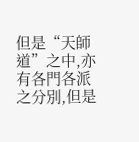但是“天師道”之中,亦有各門各派之分別,但是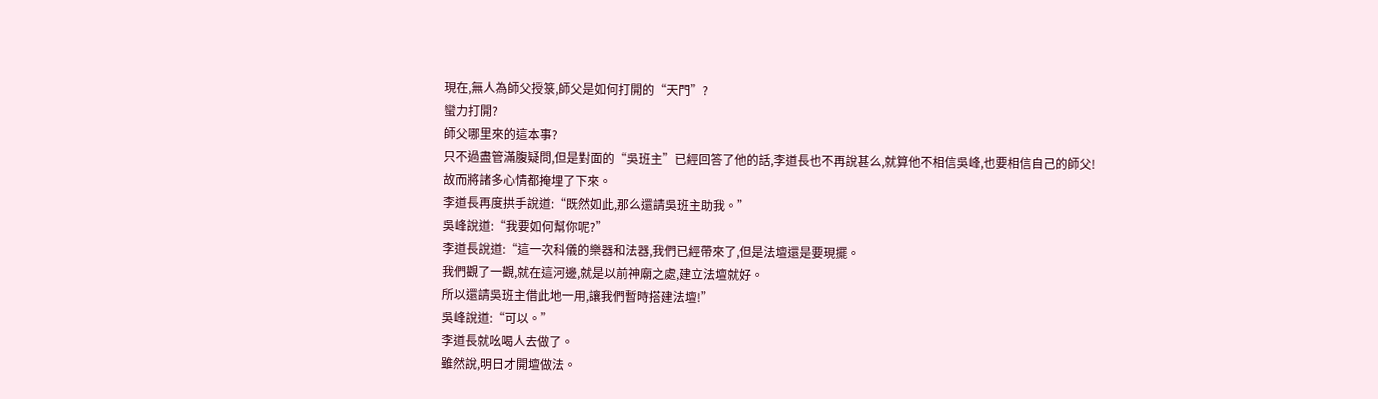現在,無人為師父授箓,師父是如何打開的“天門”?
蠻力打開?
師父哪里來的這本事?
只不過盡管滿腹疑問,但是對面的“吳班主”已經回答了他的話,李道長也不再說甚么,就算他不相信吳峰,也要相信自己的師父!
故而將諸多心情都掩埋了下來。
李道長再度拱手說道:“既然如此,那么還請吳班主助我。”
吳峰說道:“我要如何幫你呢?”
李道長說道:“這一次科儀的樂器和法器,我們已經帶來了,但是法壇還是要現擺。
我們觀了一觀,就在這河邊,就是以前神廟之處,建立法壇就好。
所以還請吳班主借此地一用,讓我們暫時搭建法壇!”
吳峰說道:“可以。”
李道長就吆喝人去做了。
雖然說,明日才開壇做法。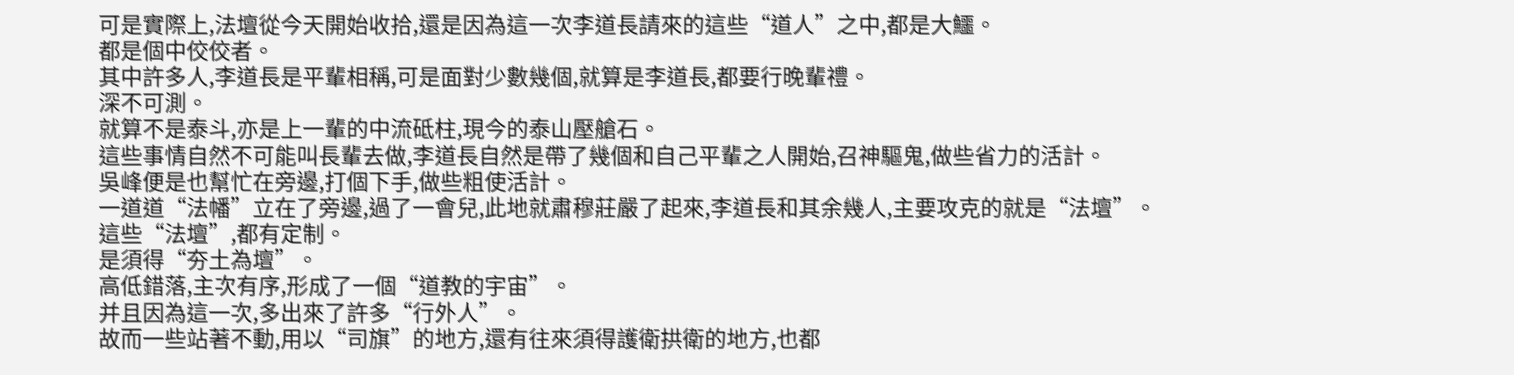可是實際上,法壇從今天開始收拾,還是因為這一次李道長請來的這些“道人”之中,都是大鱷。
都是個中佼佼者。
其中許多人,李道長是平輩相稱,可是面對少數幾個,就算是李道長,都要行晚輩禮。
深不可測。
就算不是泰斗,亦是上一輩的中流砥柱,現今的泰山壓艙石。
這些事情自然不可能叫長輩去做,李道長自然是帶了幾個和自己平輩之人開始,召神驅鬼,做些省力的活計。
吳峰便是也幫忙在旁邊,打個下手,做些粗使活計。
一道道“法幡”立在了旁邊,過了一會兒,此地就肅穆莊嚴了起來,李道長和其余幾人,主要攻克的就是“法壇”。
這些“法壇”,都有定制。
是須得“夯土為壇”。
高低錯落,主次有序,形成了一個“道教的宇宙”。
并且因為這一次,多出來了許多“行外人”。
故而一些站著不動,用以“司旗”的地方,還有往來須得護衛拱衛的地方,也都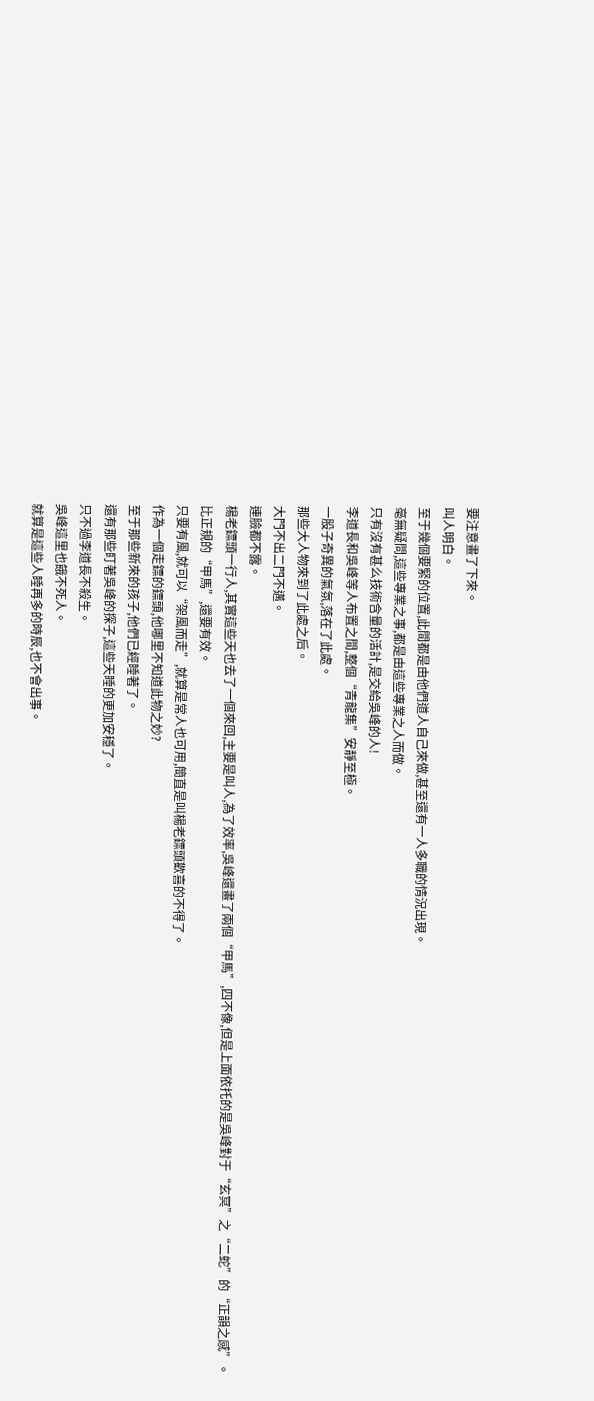要注意畫了下來。
叫人明白。
至于幾個要緊的位置,此間都是由他們道人自己來做,甚至還有一人多職的情況出現。
毫無疑問,這些專業之事,都是由這些專業之人而做。
只有沒有甚么技術含量的活計,是交給吳峰的人!
李道長和吳峰等人布置之間,整個“青龍集”安靜至極。
一股子奇異的氣氛,落在了此處。
那些大人物來到了此處之后。
大門不出二門不邁。
連臉都不露。
楊老鏢頭一行人,其實這些天也去了一個來回,主要是叫人,為了效率,吳峰還畫了兩個“甲馬”,四不像,但是上面依托的是吳峰對于“玄冥”之“二蛇”的“正韻之感”。
比正規的“甲馬”,還要有效。
只要有風,就可以“架風而走”,就算是常人也可用,簡直是叫楊老鏢頭歡喜的不得了。
作為一個走鏢的鏢頭,他哪里不知道此物之妙?
至于那些新來的孩子,他們已經睡著了。
還有那些盯著吳峰的探子,這些天睡的更加安穩了。
只不過李道長不殺生。
吳峰這里也餓不死人。
就算是這些人睡再多的時辰,也不會出事。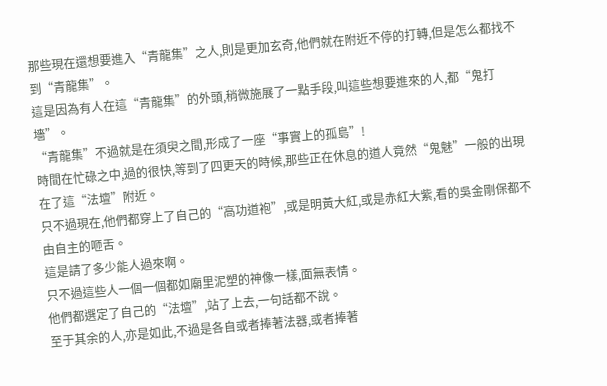那些現在還想要進入“青龍集”之人,則是更加玄奇,他們就在附近不停的打轉,但是怎么都找不到“青龍集”。
這是因為有人在這“青龍集”的外頭,稍微施展了一點手段,叫這些想要進來的人,都“鬼打墻”。
“青龍集”不過就是在須臾之間,形成了一座“事實上的孤島”!
時間在忙碌之中,過的很快,等到了四更天的時候,那些正在休息的道人竟然“鬼魅”一般的出現在了這“法壇”附近。
只不過現在,他們都穿上了自己的“高功道袍”,或是明黃大紅,或是赤紅大紫,看的吳金剛保都不由自主的咂舌。
這是請了多少能人過來啊。
只不過這些人一個一個都如廟里泥塑的神像一樣,面無表情。
他們都選定了自己的“法壇”,站了上去,一句話都不說。
至于其余的人,亦是如此,不過是各自或者捧著法器,或者捧著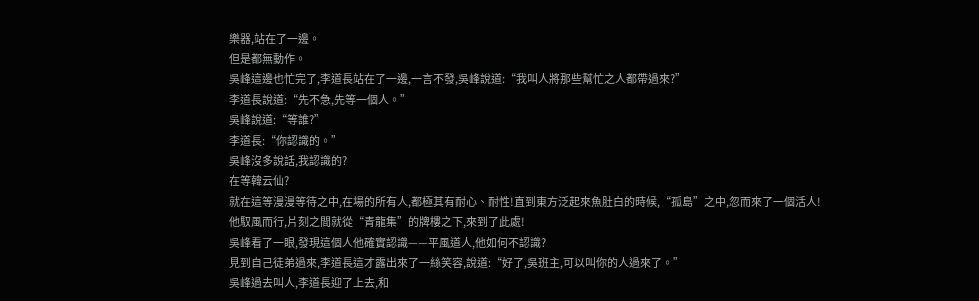樂器,站在了一邊。
但是都無動作。
吳峰這邊也忙完了,李道長站在了一邊,一言不發,吳峰說道:“我叫人將那些幫忙之人都帶過來?”
李道長說道:“先不急,先等一個人。”
吳峰說道:“等誰?”
李道長:“你認識的。”
吳峰沒多說話,我認識的?
在等韓云仙?
就在這等漫漫等待之中,在場的所有人,都極其有耐心、耐性!直到東方泛起來魚肚白的時候,“孤島”之中,忽而來了一個活人!
他馭風而行,片刻之間就從“青龍集”的牌樓之下,來到了此處!
吳峰看了一眼,發現這個人他確實認識——平風道人,他如何不認識?
見到自己徒弟過來,李道長這才露出來了一絲笑容,說道:“好了,吳班主,可以叫你的人過來了。”
吳峰過去叫人,李道長迎了上去,和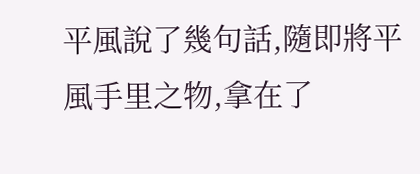平風說了幾句話,隨即將平風手里之物,拿在了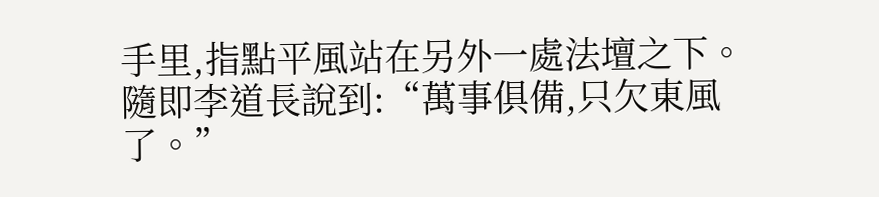手里,指點平風站在另外一處法壇之下。
隨即李道長說到:“萬事俱備,只欠東風了。”